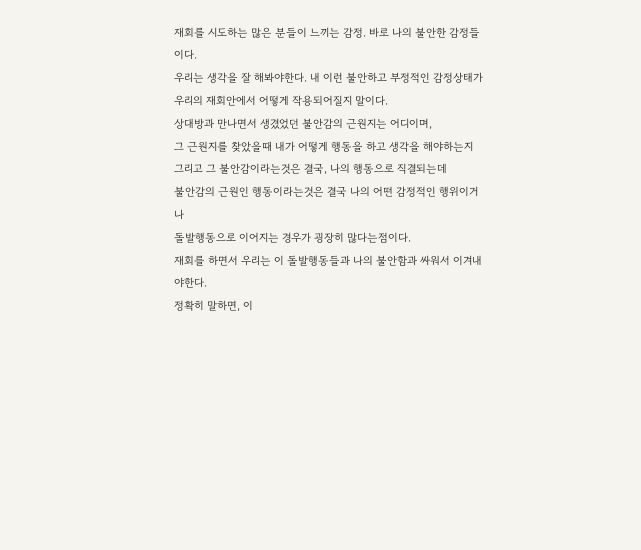재회를 시도하는 많은 분들이 느끼는 감정. 바로 나의 불안한 감정들이다.
우리는 생각을 잘 해봐야한다. 내 이런 불안하고 부정적인 감정상태가
우리의 재회안에서 어떻게 작용되어질지 말이다.
상대방과 만나면서 생겼었던 불안감의 근원지는 어디이며,
그 근원지를 찾았을때 내가 어떻게 행동을 하고 생각을 해야하는지
그리고 그 불안감이라는것은 결국, 나의 행동으로 직결되는데
불안감의 근원인 행동이라는것은 결국 나의 어떤 감정적인 행위이거나
돌발행동으로 이어지는 경우가 굉장히 많다는점이다.
재회를 하면서 우리는 이 돌발행동들과 나의 불안함과 싸워서 이겨내야한다.
정확히 말하면, 이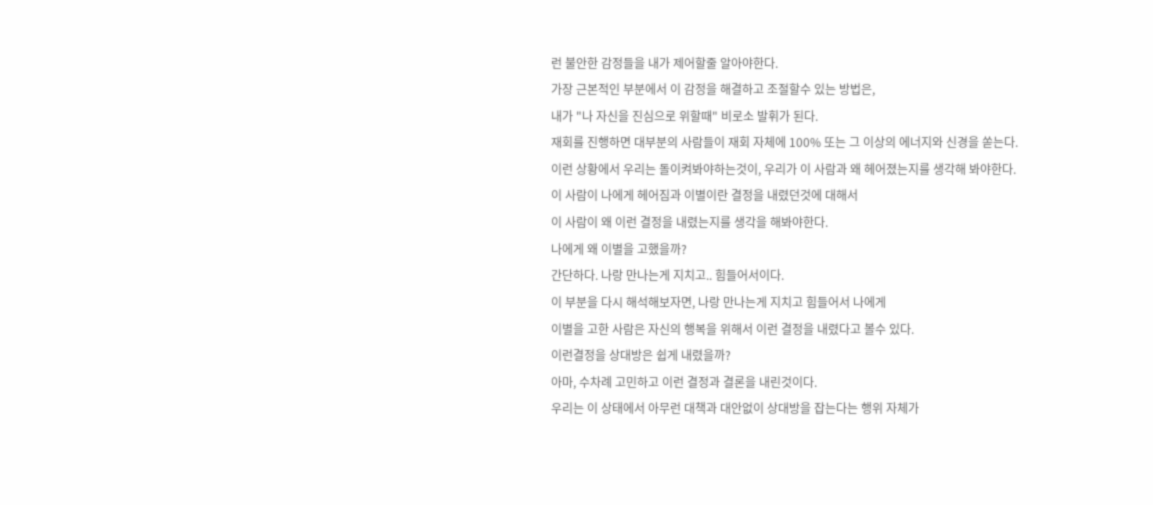런 불안한 감정들을 내가 제어할줄 알아야한다.
가장 근본적인 부분에서 이 감정을 해결하고 조절할수 있는 방법은,
내가 "나 자신을 진심으로 위할때" 비로소 발휘가 된다.
재회를 진행하면 대부분의 사람들이 재회 자체에 100% 또는 그 이상의 에너지와 신경을 쏟는다.
이런 상황에서 우리는 돌이켜봐야하는것이, 우리가 이 사람과 왜 헤어졌는지를 생각해 봐야한다.
이 사람이 나에게 헤어짐과 이별이란 결정을 내렸던것에 대해서
이 사람이 왜 이런 결정을 내렸는지를 생각을 해봐야한다.
나에게 왜 이별을 고했을까?
간단하다. 나랑 만나는게 지치고.. 힘들어서이다.
이 부분을 다시 해석해보자면, 나랑 만나는게 지치고 힘들어서 나에게
이별을 고한 사람은 자신의 행복을 위해서 이런 결정을 내렸다고 볼수 있다.
이런결정을 상대방은 쉽게 내렸을까?
아마, 수차례 고민하고 이런 결정과 결론을 내린것이다.
우리는 이 상태에서 아무런 대책과 대안없이 상대방을 잡는다는 행위 자체가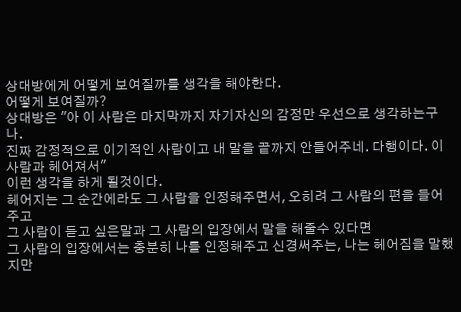상대방에게 어떻게 보여질까를 생각을 해야한다.
어떻게 보여질까?
상대방은 "아 이 사람은 마지막까지 자기자신의 감정만 우선으로 생각하는구나.
진짜 감정적으로 이기적인 사람이고 내 말을 끝까지 안들어주네. 다행이다. 이 사람과 헤어져서"
이런 생각을 하게 될것이다.
헤어지는 그 순간에라도 그 사람을 인정해주면서, 오히려 그 사람의 편을 들어주고
그 사람이 듣고 싶은말과 그 사람의 입장에서 말을 해줄수 있다면
그 사람의 입장에서는 충분히 나를 인정해주고 신경써주는, 나는 헤어짐을 말했지만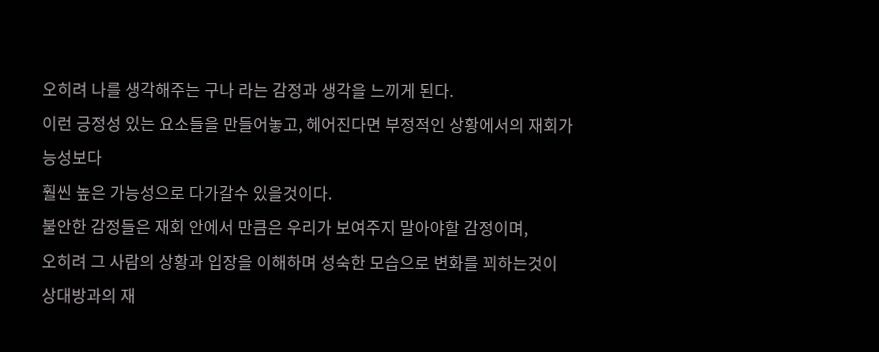오히려 나를 생각해주는 구나 라는 감정과 생각을 느끼게 된다.
이런 긍정성 있는 요소들을 만들어놓고, 헤어진다면 부정적인 상황에서의 재회가능성보다
훨씬 높은 가능성으로 다가갈수 있을것이다.
불안한 감정들은 재회 안에서 만큼은 우리가 보여주지 말아야할 감정이며,
오히려 그 사람의 상황과 입장을 이해하며 성숙한 모습으로 변화를 꾀하는것이
상대방과의 재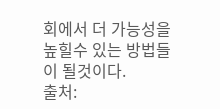회에서 더 가능성을 높힐수 있는 방법들이 될것이다.
출처: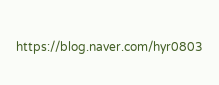https://blog.naver.com/hyr0803